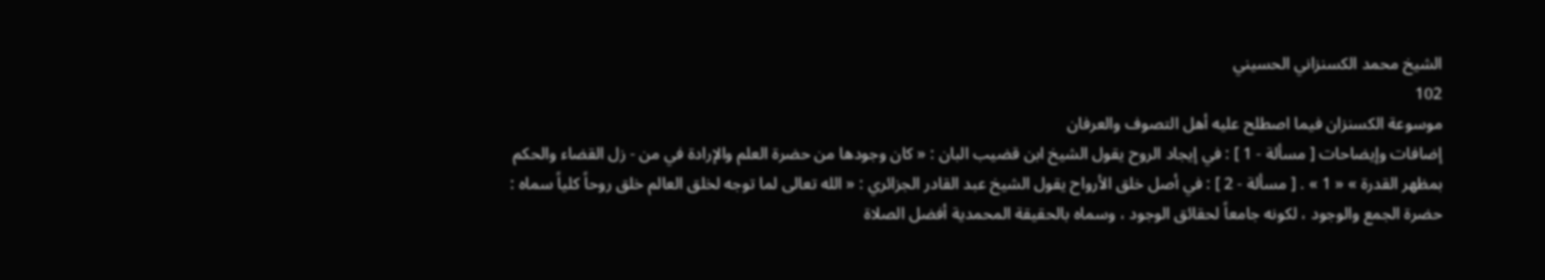الشيخ محمد الكسنزاني الحسيني
102
موسوعة الكسنزان فيما اصطلح عليه أهل التصوف والعرفان
إضافات وإيضاحات [ مسألة - 1 ] : في إيجاد الروح يقول الشيخ ابن قضيب البان : « كان وجودها من حضرة العلم والإرادة في من - زل القضاء والحكم بمظهر القدرة » « 1 » . [ مسألة - 2 ] : في أصل خلق الأرواح يقول الشيخ عبد القادر الجزائري : « الله تعالى لما توجه لخلق العالم خلق روحاً كلياً سماه : حضرة الجمع والوجود ، لكونه جامعاً لحقائق الوجود ، وسماه بالحقيقة المحمدية أفضل الصلاة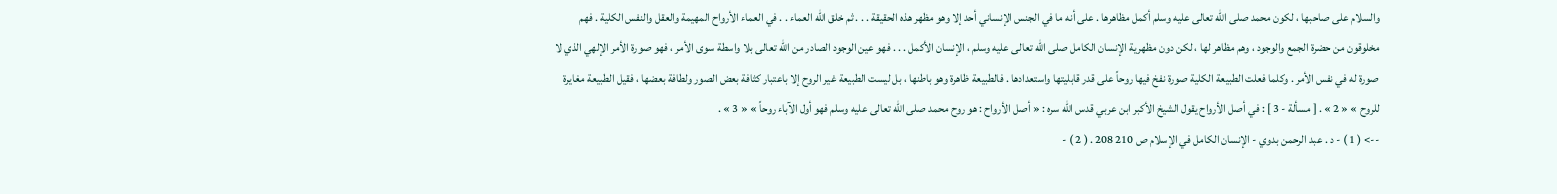والسلام على صاحبها ، لكون محمد صلى الله تعالى عليه وسلم أكمل مظاهرها . على أنه ما في الجنس الإنساني أحد إلا وهو مظهر هذه الحقيقة . . . ثم خلق الله العماء . . في العماء الأرواح المهيمة والعقل والنفس الكلية . فهم مخلوقون من حضرة الجمع والوجود ، وهم مظاهر لها ، لكن دون مظهرية الإنسان الكامل صلى الله تعالى عليه وسلم ، الإنسان الأكمل . . . فهو عين الوجود الصادر من الله تعالى بلا واسطة سوى الأمر ، فهو صورة الأمر الإلهي الذي لا صورة له في نفس الأمر . وكلما فعلت الطبيعة الكلية صورة نفخ فيها روحاً على قدر قابليتها واستعدادها . فالطبيعة ظاهرة وهو باطنها ، بل ليست الطبيعة غير الروح إلا باعتبار كثافة بعض الصور ولطافة بعضها ، فقيل الطبيعة مغايرة للروح » « 2 » . [ مسألة - 3 ] : في أصل الأرواح يقول الشيخ الأكبر ابن عربي قدس الله سره : « أصل الأرواح : هو روح محمد صلى الله تعالى عليه وسلم فهو أول الآباء روحاً » « 3 » .
--> ( 1 ) - د . عبد الرحمن بدوي - الإنسان الكامل في الإسلام ص 210 208 . ( 2 ) -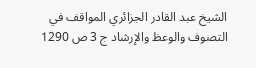الشيخ عبد القادر الجزائري المواقف في التصوف والوعظ والإرشاد ج 3 ص 1290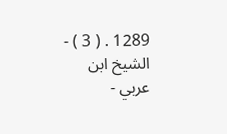1289 . ( 3 ) - الشيخ ابن عربي -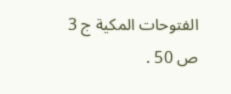الفتوحات المكية ج 3 ص 50 .